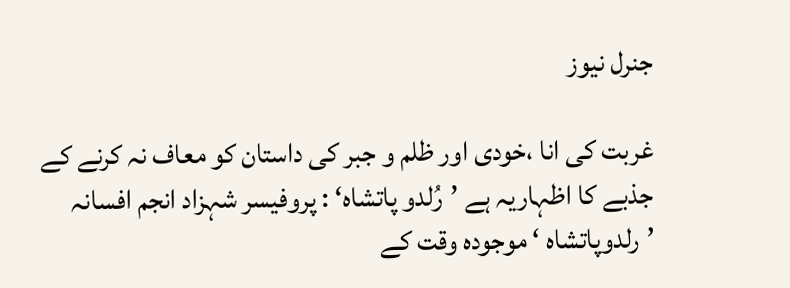جنرل نیوز

غربت کی انا ،خودی اور ظلم و جبر کی داستان کو معاف نہ کرنے کے جذبے کا اظہاریہ ہے ’رُلدو پاتشاہ‘ : پروفیسر شہزاد انجم افسانہ ’رلدوپاتشاہ ‘ موجودہ وقت کے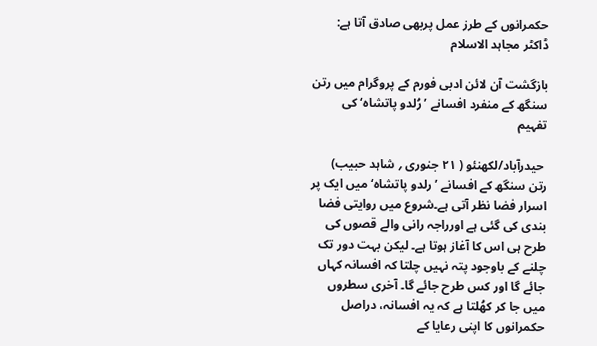حکمرانوں کے طرز عمل پربھی صادق آتا ہے: ڈاکٹر مجاہد الاسلام

بازگشت آن لائن ادبی فورم کے پروگرام میں رتن سنگھ کے منفرد افسانے ’رُلدو پاتشاہ‘ کی تفہیم

 حیدرآباد/لکھنئو ( ۲۱ جنوری ؍ شاہد حبیب) رتن سنگھ کے افسانے ’رلدو پاتشاہ‘ میں ایک پر اسرار فضا نظر آتی ہے۔شروع میں روایتی فضا بندی کی گئی ہے اورراجہ رانی والے قصوں کی طرح ہی اس کا آغاز ہوتا ہے۔ لیکن بہت دور تک چلنے کے باوجود پتہ نہیں چلتا کہ افسانہ کہاں جائے گا اور کس طرح جائے گا۔ آخری سطروں میں جا کر کھُلتا ہے کہ یہ افسانہ، دراصل حکمرانوں کا اپنی رعایا کے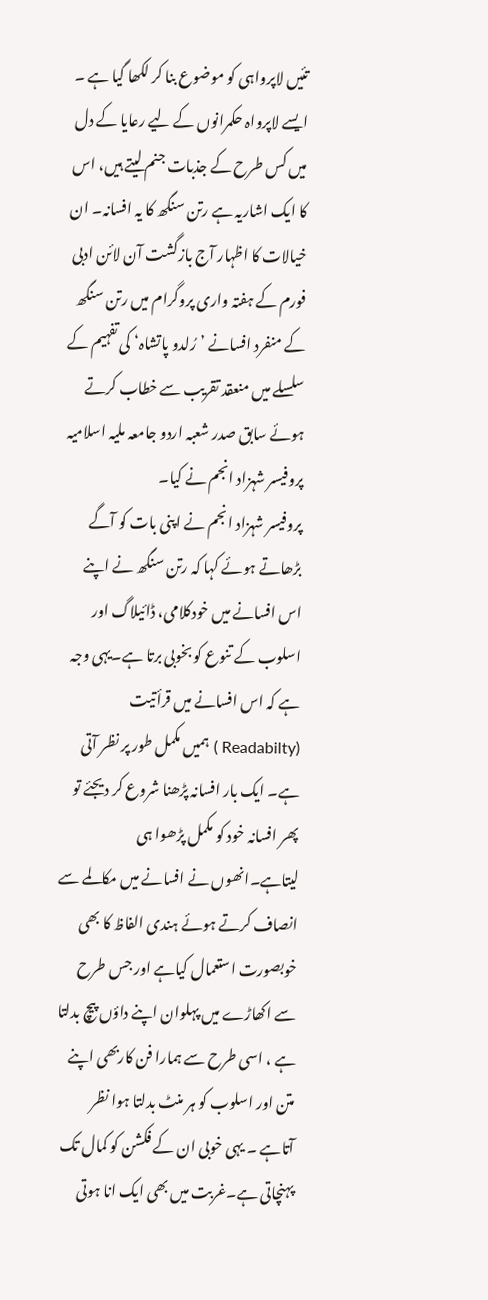تئیں لاپرواہی کو موضوع بنا کر لکھا گیا ہے ۔ ایسے لاپرواہ حکمرانوں کے لیے رعایا کے دل میں کس طرح کے جذبات جنم لیتے ہیں، اس کا ایک اشاریہ ہے رتن سنگھ کا یہ افسانہ۔ ان خیالات کا اظہار آج بازگشت آن لائن ادبی فورم کے ہفتہ واری پروگرام میں رتن سنگھ کے منفرد افسانے ’رُلدو پاتشاہ‘ کی تفہیم کے سلسلے میں منعقد تقریب سے خطاب کرتے ہوئے سابق صدر شعبہ اردو جامعہ ملیہ اسلامیہ پروفیسر شہزاد انجم نے کیا۔
پروفیسر شہزاد انجم نے اپنی بات کو آگے بڑھاتے ہوئے کہا کہ رتن سنگھ نے اپنے اس افسانے میں خودکلامی، ڈائیلاگ اور اسلوب کے تنوع کو بخوبی برتا ہے۔یہی وجہ ہے کہ اس افسانے میں قرأتیت (Readabilty ) ہمیں مکمل طور پر نظر آتی ہے۔ ایک بار افسانہ پڑھنا شروع کر دیجئے تو پھر افسانہ خود کو مکمل پڑھوا ہی لیتاہے۔انھوں نے افسانے میں مکالمے سے انصاف کرتے ہوئے ہندی الفاظ کا بھی خوبصورت استعمال کیاہے اور جس طرح سے اکھاڑے میں پہلوان اپنے داؤں پیچ بدلتا ہے ، اسی طرح سے ہمارا فن کاربھی اپنے متن اور اسلوب کو ہر منٹ بدلتا ہوا نظر آتاہے ۔ یہی خوبی ان کے فکشن کو کمال تک پہنچاتی ہے۔غربت میں بھی ایک انا ہوتی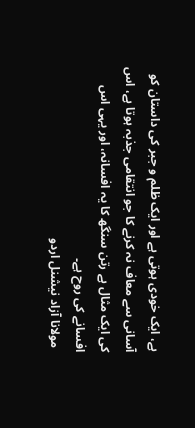ہے، ایک خودی ہوتی ہے اور ایک ظلم و جبر کی داستان کو آسانی سے معاف نہ کرنے کا جو انتقامی جذبہ ہوتا ہے، اس کی ایک مثال ہے رتن سنگھ کا یہ افسانہ، اور یہی اس افسانے کی روح ہے۔
 مولانا آزاد نیشنل اردو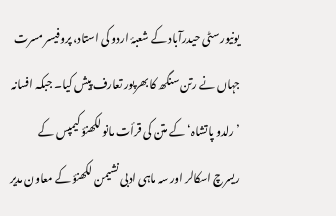یونیورسٹی حیدرآباد کے شعبۂ اردو کی استاد، پروفیسر مسرت جہاں نے رتن سنگھ کا بھرپور تعارف پیش کیا۔ جبکہ افسانہ ’رلدو پاتشاہ‘ کے متن کی قرأت مانو لکھنؤ کیمپس کے ریسرچ اسکالر اور سہ ماہی ادبی نشیمن لکھنؤ کے معاون مدیر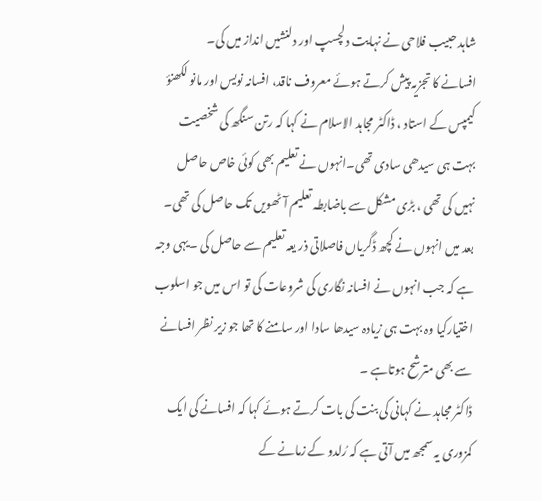شاہد حبیب فلاحی نے نہایت دلچسپ اور دلنشیں انداز میں کی۔
افسانے کا تجزیہ پیش کرتے ہوئے معروف ناقد، افسانہ نویس اور مانو لکھنؤ کیمپس کے استاد ، ڈاکٹر مجاہد الاسلام نے کہا کہ رتن سنگھ کی شخصیت بہت ہی سیدھی سادی تھی۔انہوں نے تعلیم بھی کوئی خاص حاصل نہیں کی تھی ، بڑی مشکل سے باضابطہ تعلیم آٹھویں تک حاصل کی تھی۔ بعد میں انہوں نے کچھ ڈگریاں فاصلاتی ذر یعہ تعلیم سے حاصل کی ۔یہی وجہ ہے کہ جب انہوں نے افسانہ نگاری کی شروعات کی تو اس میں جو اسلوب اختیارکیا وہ بہت ہی زیادہ سیدھا سادا اور سامنے کا تھا جو زیر نظر افسانے سے بھی مترشح ہوتاہے ۔
ڈاکٹر مجاہد نے کہانی کی بنت کی بات کرتے ہوئے کہا کہ افسانے کی ایک کمزوری یہ سمجھ میں آتی ہے کہ رُلدو کے زمانے کے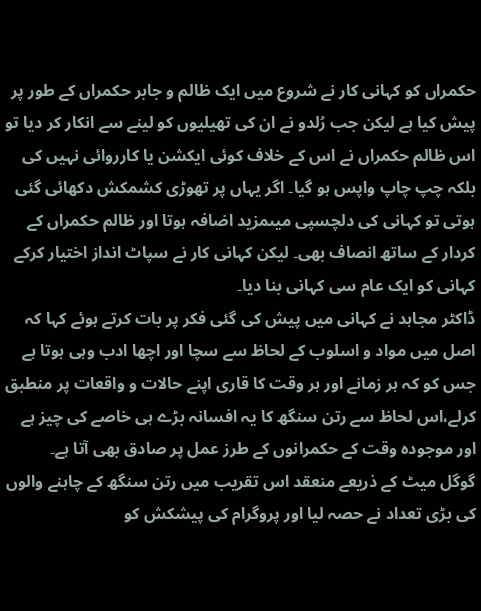حکمراں کو کہانی کار نے شروع میں ایک ظالم و جابر حکمراں کے طور پر پیش کیا ہے لیکن جب رُلدو نے ان کی تھیلیوں کو لینے سے انکار کر دیا تو اس ظالم حکمراں نے اس کے خلاف کوئی ایکشن یا کارروائی نہیں کی بلکہ چپ چاپ واپس ہو گیا۔ اگر یہاں پر تھوڑی کشمکش دکھائی گئی ہوتی تو کہانی کی دلچسپی میںمزید اضافہ ہوتا اور ظالم حکمراں کے کردار کے ساتھ انصاف بھی۔ لیکن کہانی کار نے سپاٹ انداز اختیار کرکے کہانی کو ایک عام سی کہانی بنا دیا۔
ڈاکٹر مجاہد نے کہانی میں پیش کی گئی فکر پر بات کرتے ہوئے کہا کہ اصل میں مواد و اسلوب کے لحاظ سے سچا اور اچھا ادب وہی ہوتا ہے جس کو کہ ہر زمانے اور ہر وقت کا قاری اپنے حالات و واقعات پر منطبق کرلے،اس لحاظ سے رتن سنگھ کا یہ افسانہ بڑے ہی خاصے کی چیز ہے اور موجودہ وقت کے حکمرانوں کے طرز عمل پر صادق بھی آتا ہے۔
گوگل میٹ کے ذریعے منعقد اس تقریب میں رتن سنگھ کے چاہنے والوں کی بڑی تعداد نے حصہ لیا اور پروگرام کی پیشکش کو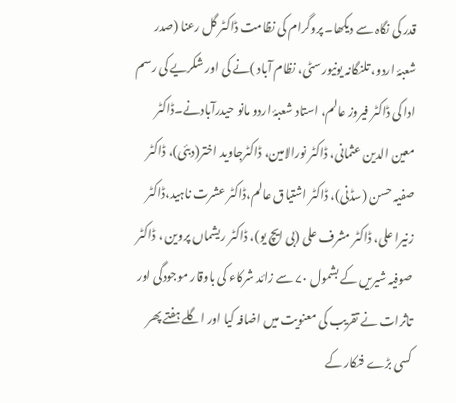قدر کی نگاہ سے دیکھا۔ پروگرام کی نظامت ڈاکٹر گل رعنا (صدر شعبۂ اردو، تلنگانہ یونیورسٹی، نظام آباد )نے کی اور شکریے کی رسم ادا کی ڈاکٹر فیروز عالم، استاد شعبۂ اردو مانو حیدرآبادنے۔ڈاکٹر معین الدین عثمانی، ڈاکٹر نورالامین، ڈاکٹرجاوید اختر(دبئی)، ڈاکٹر صفیہ حسن (سڈنی)، ڈاکٹر اشتیاق عالم،ڈاکٹر عشرت ناہید،ڈاکٹر زنیرا علی، ڈاکٹر مشرف علی (بی ایچ یو)، ڈاکٹر ریشماں پروین ، ڈاکٹر صوفیہ شیریں کے بشمول ۷۰ سے زائد شرکاء کی باوقار موجودگی اور تاثرات نے تقریب کی معنویت میں اضافہ کیا اور اگلے ہفتے پھر کسی بڑے فنکار کے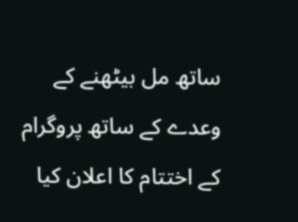ساتھ مل بیٹھنے کے وعدے کے ساتھ پروگرام کے اختتام کا اعلان کیا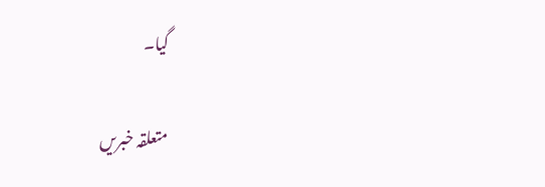گیا۔

متعلقہ خبریں